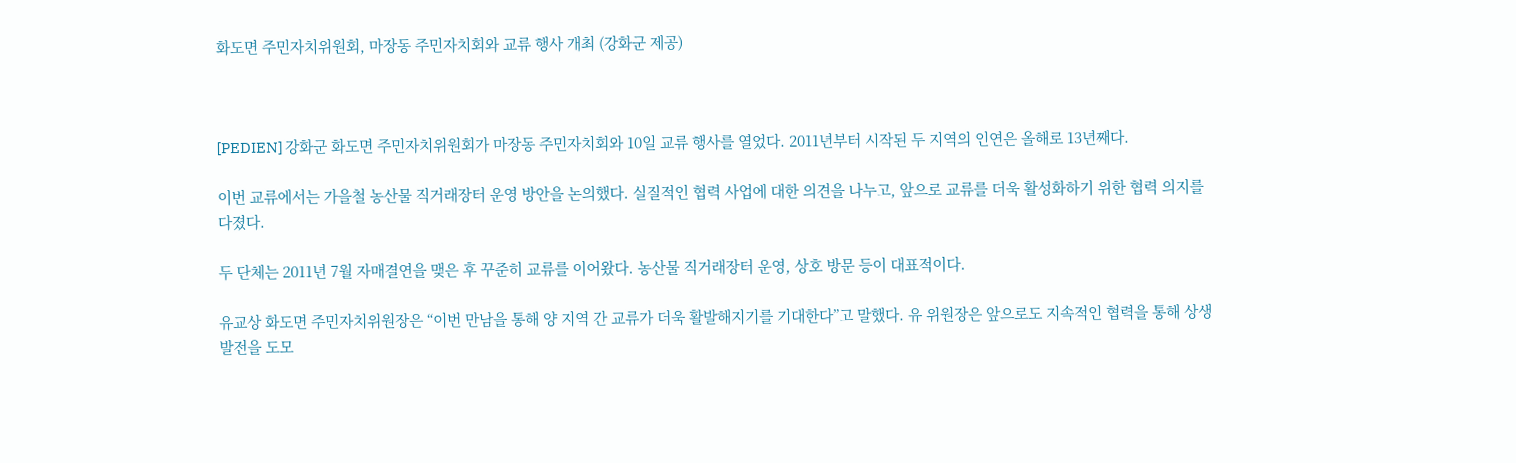화도면 주민자치위원회, 마장동 주민자치회와 교류 행사 개최 (강화군 제공)



[PEDIEN] 강화군 화도면 주민자치위원회가 마장동 주민자치회와 10일 교류 행사를 열었다. 2011년부터 시작된 두 지역의 인연은 올해로 13년째다.

이번 교류에서는 가을철 농산물 직거래장터 운영 방안을 논의했다. 실질적인 협력 사업에 대한 의견을 나누고, 앞으로 교류를 더욱 활성화하기 위한 협력 의지를 다졌다.

두 단체는 2011년 7월 자매결연을 맺은 후 꾸준히 교류를 이어왔다. 농산물 직거래장터 운영, 상호 방문 등이 대표적이다.

유교상 화도면 주민자치위원장은 “이번 만남을 통해 양 지역 간 교류가 더욱 활발해지기를 기대한다”고 말했다. 유 위원장은 앞으로도 지속적인 협력을 통해 상생 발전을 도모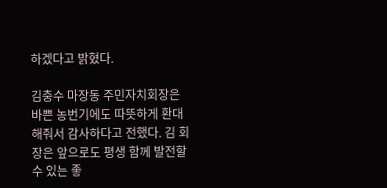하겠다고 밝혔다.

김충수 마장동 주민자치회장은 바쁜 농번기에도 따뜻하게 환대해줘서 감사하다고 전했다. 김 회장은 앞으로도 평생 함께 발전할 수 있는 좋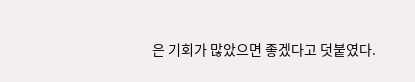은 기회가 많았으면 좋겠다고 덧붙였다.